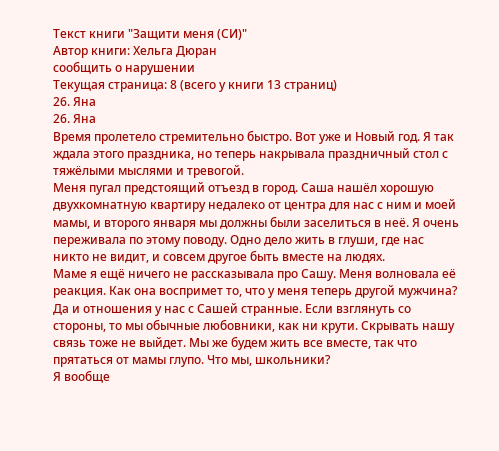Текст книги "Защити меня (СИ)"
Автор книги: Хельга Дюран
сообщить о нарушении
Текущая страница: 8 (всего у книги 13 страниц)
26. Яна
26. Яна
Время пролетело стремительно быстро. Вот уже и Новый год. Я так ждала этого праздника, но теперь накрывала праздничный стол с тяжёлыми мыслями и тревогой.
Меня пугал предстоящий отъезд в город. Саша нашёл хорошую двухкомнатную квартиру недалеко от центра для нас с ним и моей мамы, и второго января мы должны были заселиться в неё. Я очень переживала по этому поводу. Одно дело жить в глуши, где нас никто не видит, и совсем другое быть вместе на людях.
Маме я ещё ничего не рассказывала про Сашу. Меня волновала её реакция. Как она воспримет то, что у меня теперь другой мужчина?
Да и отношения у нас с Сашей странные. Если взглянуть со стороны, то мы обычные любовники, как ни крути. Скрывать нашу связь тоже не выйдет. Мы же будем жить все вместе, так что прятаться от мамы глупо. Что мы, школьники?
Я вообще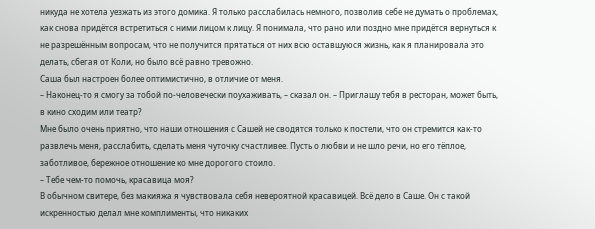никуда не хотела уезжать из этого домика. Я только расслабилась немного, позволив себе не думать о проблемах, как снова придётся встретиться с ними лицом к лицу. Я понимала, что рано или поздно мне придётся вернуться к не разрешённым вопросам, что не получится прятаться от них всю оставшуюся жизнь, как я планировала это делать, сбегая от Коли, но было всё равно тревожно.
Саша был настроен более оптимистично, в отличие от меня.
– Наконец-то я смогу за тобой по-человечески поухаживать, – сказал он. – Приглашу тебя в ресторан, может быть, в кино сходим или театр?
Мне было очень приятно, что наши отношения с Сашей не сводятся только к постели, что он стремится как-то развлечь меня, расслабить, сделать меня чуточку счастливее. Пусть о любви и не шло речи, но его тёплое, заботливое, бережное отношение ко мне дорогого стоило.
– Тебе чем-то помочь, красавица моя?
В обычном свитере, без макияжа я чувствовала себя невероятной красавицей. Всё дело в Саше. Он с такой искренностью делал мне комплименты, что никаких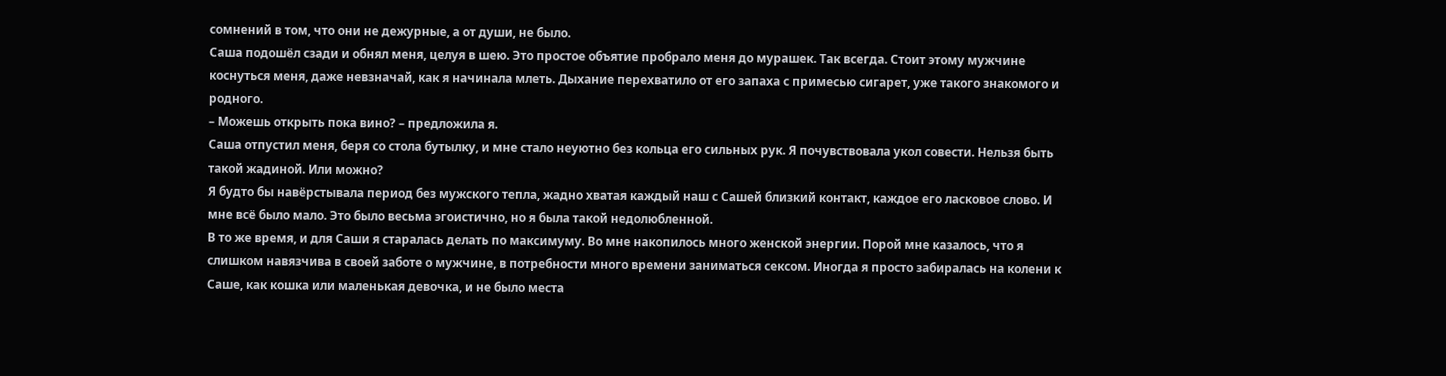сомнений в том, что они не дежурные, а от души, не было.
Саша подошёл сзади и обнял меня, целуя в шею. Это простое объятие пробрало меня до мурашек. Так всегда. Стоит этому мужчине коснуться меня, даже невзначай, как я начинала млеть. Дыхание перехватило от его запаха с примесью сигарет, уже такого знакомого и родного.
– Можешь открыть пока вино? – предложила я.
Саша отпустил меня, беря со стола бутылку, и мне стало неуютно без кольца его сильных рук. Я почувствовала укол совести. Нельзя быть такой жадиной. Или можно?
Я будто бы навёрстывала период без мужского тепла, жадно хватая каждый наш с Сашей близкий контакт, каждое его ласковое слово. И мне всё было мало. Это было весьма эгоистично, но я была такой недолюбленной.
В то же время, и для Саши я старалась делать по максимуму. Во мне накопилось много женской энергии. Порой мне казалось, что я слишком навязчива в своей заботе о мужчине, в потребности много времени заниматься сексом. Иногда я просто забиралась на колени к Саше, как кошка или маленькая девочка, и не было места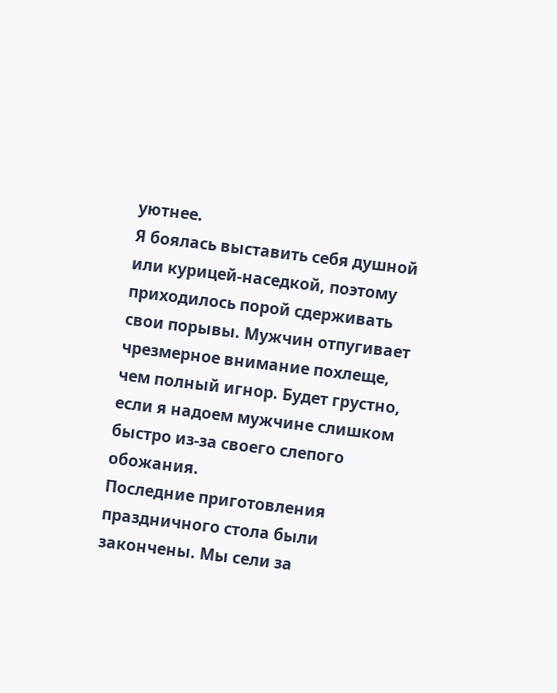уютнее.
Я боялась выставить себя душной или курицей-наседкой, поэтому приходилось порой сдерживать свои порывы. Мужчин отпугивает чрезмерное внимание похлеще, чем полный игнор. Будет грустно, если я надоем мужчине слишком быстро из-за своего слепого обожания.
Последние приготовления праздничного стола были закончены. Мы сели за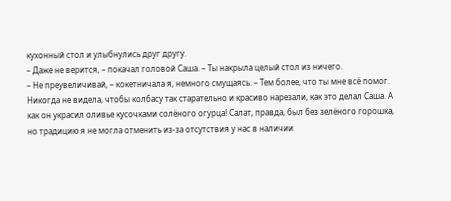кухонный стол и улыбнулись друг другу.
– Даже не верится, – покачал головой Саша. – Ты накрыла целый стол из ничего.
– Не преувеличивай, – кокетничала я, немного смущаясь. – Тем более, что ты мне всё помог.
Никогда не видела, чтобы колбасу так старательно и красиво нарезали, как это делал Саша. А как он украсил оливье кусочками солёного огурца! Салат, правда, был без зелёного горошка, но традицию я не могла отменить из-за отсутствия у нас в наличии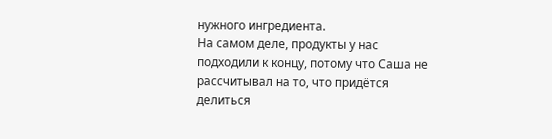нужного ингредиента.
На самом деле, продукты у нас подходили к концу, потому что Саша не рассчитывал на то, что придётся делиться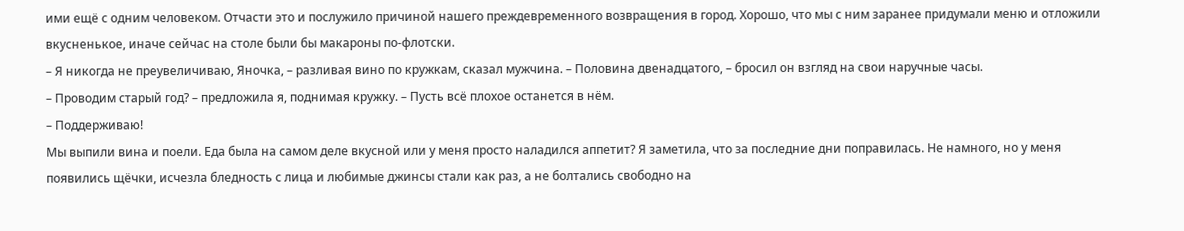ими ещё с одним человеком. Отчасти это и послужило причиной нашего преждевременного возвращения в город. Хорошо, что мы с ним заранее придумали меню и отложили вкусненькое, иначе сейчас на столе были бы макароны по-флотски.
– Я никогда не преувеличиваю, Яночка, – разливая вино по кружкам, сказал мужчина. – Половина двенадцатого, – бросил он взгляд на свои наручные часы.
– Проводим старый год? – предложила я, поднимая кружку. – Пусть всё плохое останется в нём.
– Поддерживаю!
Мы выпили вина и поели. Еда была на самом деле вкусной или у меня просто наладился аппетит? Я заметила, что за последние дни поправилась. Не намного, но у меня появились щёчки, исчезла бледность с лица и любимые джинсы стали как раз, а не болтались свободно на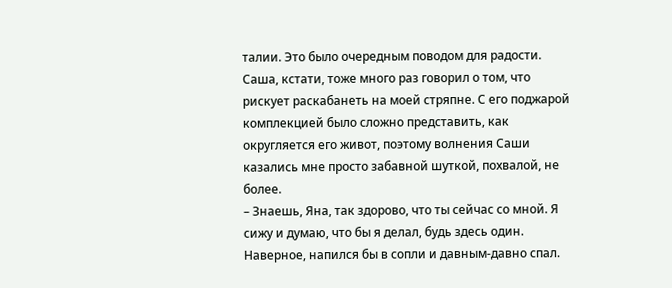талии. Это было очередным поводом для радости.
Саша, кстати, тоже много раз говорил о том, что рискует раскабанеть на моей стряпне. С его поджарой комплекцией было сложно представить, как округляется его живот, поэтому волнения Саши казались мне просто забавной шуткой, похвалой, не более.
– Знаешь, Яна, так здорово, что ты сейчас со мной. Я сижу и думаю, что бы я делал, будь здесь один. Наверное, напился бы в сопли и давным-давно спал.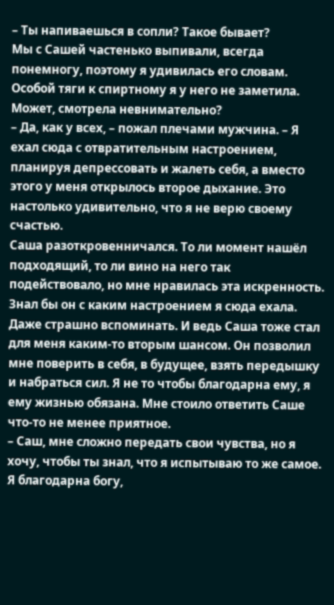– Ты напиваешься в сопли? Такое бывает?
Мы с Сашей частенько выпивали, всегда понемногу, поэтому я удивилась его словам. Особой тяги к спиртному я у него не заметила. Может, смотрела невнимательно?
– Да, как у всех, – пожал плечами мужчина. – Я ехал сюда с отвратительным настроением, планируя депрессовать и жалеть себя, а вместо этого у меня открылось второе дыхание. Это настолько удивительно, что я не верю своему счастью.
Саша разоткровенничался. То ли момент нашёл подходящий, то ли вино на него так подействовало, но мне нравилась эта искренность.
Знал бы он с каким настроением я сюда ехала. Даже страшно вспоминать. И ведь Саша тоже стал для меня каким-то вторым шансом. Он позволил мне поверить в себя, в будущее, взять передышку и набраться сил. Я не то чтобы благодарна ему, я ему жизнью обязана. Мне стоило ответить Саше что-то не менее приятное.
– Саш, мне сложно передать свои чувства, но я хочу, чтобы ты знал, что я испытываю то же самое. Я благодарна богу,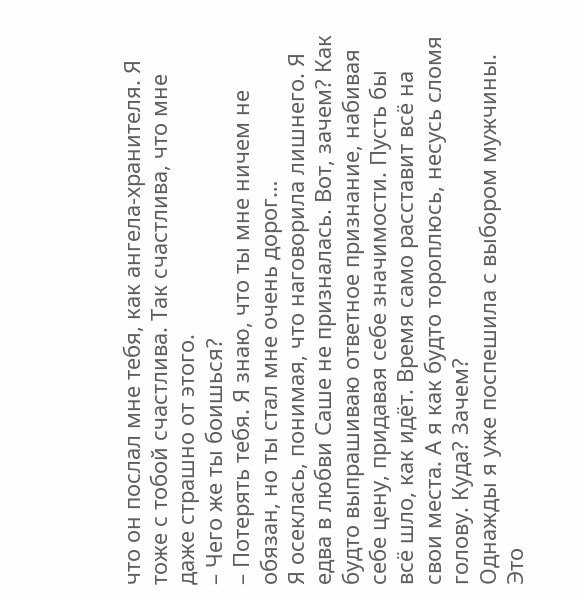что он послал мне тебя, как ангела-хранителя. Я тоже с тобой счастлива. Так счастлива, что мне даже страшно от этого.
– Чего же ты боишься?
– Потерять тебя. Я знаю, что ты мне ничем не обязан, но ты стал мне очень дорог…
Я осеклась, понимая, что наговорила лишнего. Я едва в любви Саше не призналась. Вот, зачем? Как будто выпрашиваю ответное признание, набивая себе цену, придавая себе значимости. Пусть бы всё шло, как идёт. Время само расставит всё на свои места. А я как будто тороплюсь, несусь сломя голову. Куда? Зачем?
Однажды я уже поспешила с выбором мужчины. Это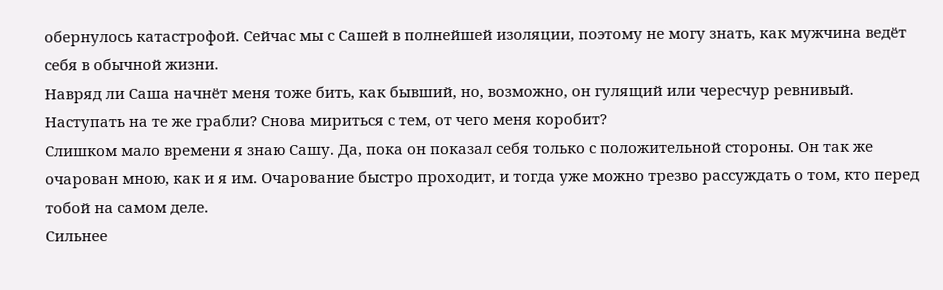обернулось катастрофой. Сейчас мы с Сашей в полнейшей изоляции, поэтому не могу знать, как мужчина ведёт себя в обычной жизни.
Навряд ли Саша начнёт меня тоже бить, как бывший, но, возможно, он гулящий или чересчур ревнивый. Наступать на те же грабли? Снова мириться с тем, от чего меня коробит?
Слишком мало времени я знаю Сашу. Да, пока он показал себя только с положительной стороны. Он так же очарован мною, как и я им. Очарование быстро проходит, и тогда уже можно трезво рассуждать о том, кто перед тобой на самом деле.
Сильнее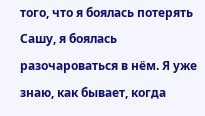того, что я боялась потерять Сашу, я боялась разочароваться в нём. Я уже знаю, как бывает, когда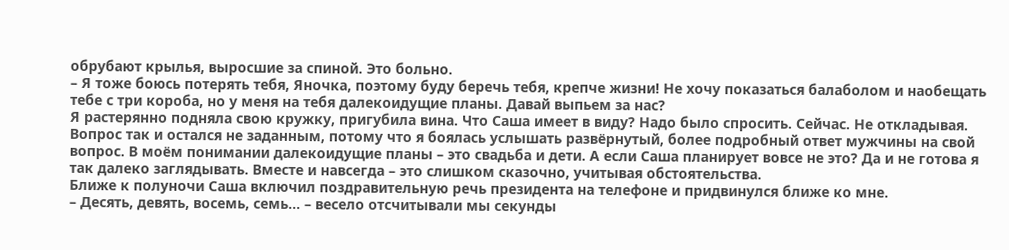обрубают крылья, выросшие за спиной. Это больно.
– Я тоже боюсь потерять тебя, Яночка, поэтому буду беречь тебя, крепче жизни! Не хочу показаться балаболом и наобещать тебе с три короба, но у меня на тебя далекоидущие планы. Давай выпьем за нас?
Я растерянно подняла свою кружку, пригубила вина. Что Саша имеет в виду? Надо было спросить. Сейчас. Не откладывая.
Вопрос так и остался не заданным, потому что я боялась услышать развёрнутый, более подробный ответ мужчины на свой вопрос. В моём понимании далекоидущие планы – это свадьба и дети. А если Саша планирует вовсе не это? Да и не готова я так далеко заглядывать. Вместе и навсегда – это слишком сказочно, учитывая обстоятельства.
Ближе к полуночи Саша включил поздравительную речь президента на телефоне и придвинулся ближе ко мне.
– Десять, девять, восемь, семь… – весело отсчитывали мы секунды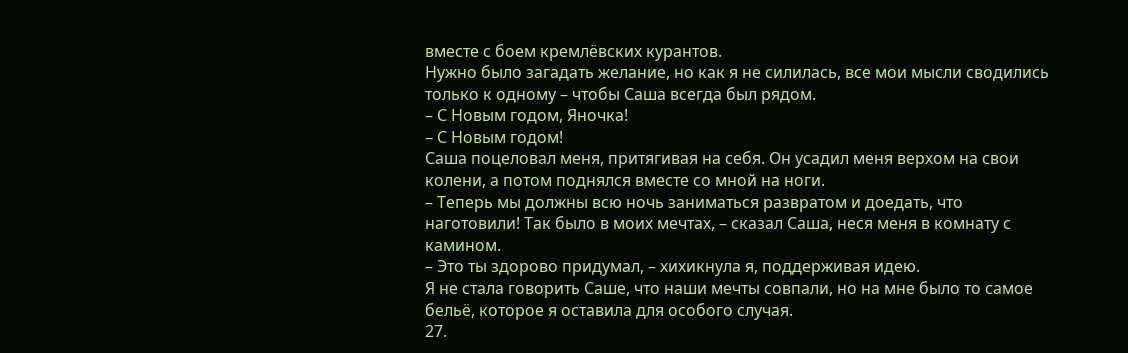вместе с боем кремлёвских курантов.
Нужно было загадать желание, но как я не силилась, все мои мысли сводились только к одному – чтобы Саша всегда был рядом.
– С Новым годом, Яночка!
– С Новым годом!
Саша поцеловал меня, притягивая на себя. Он усадил меня верхом на свои колени, а потом поднялся вместе со мной на ноги.
– Теперь мы должны всю ночь заниматься развратом и доедать, что наготовили! Так было в моих мечтах, – сказал Саша, неся меня в комнату с камином.
– Это ты здорово придумал, – хихикнула я, поддерживая идею.
Я не стала говорить Саше, что наши мечты совпали, но на мне было то самое бельё, которое я оставила для особого случая.
27.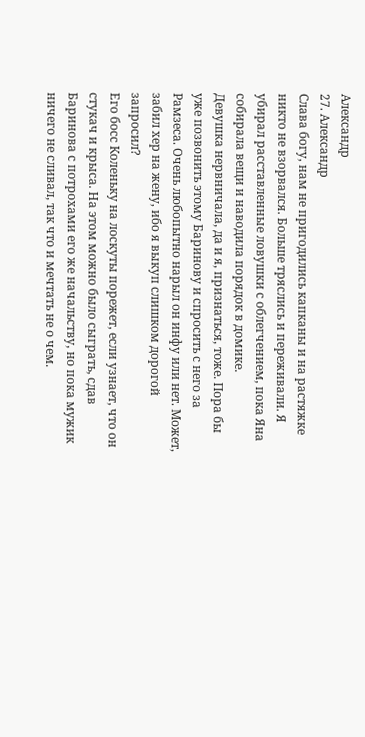Александр
27. Александр
Слава богу, нам не пригодились капканы и на растяжке никто не взорвался. Больше тряслись и переживали. Я убирал расставленные ловушки с облегчением, пока Яна собирала вещи и наводила порядок в домике.
Девушка нервничала, да и я, признаться, тоже. Пора бы уже позвонить этому Баринову и спросить с него за Рамзеса. Очень любопытно нарыл он инфу или нет. Может, забил хер на жену, ибо я выкуп слишком дорогой запросил?
Его босс Коленьку на лоскуты порежет, если узнает, что он стукач и крыса. На этом можно было сыграть, сдав Баринова с потрохами его же начальству, но пока мужик ничего не сливал, так что и мечтать не о чем.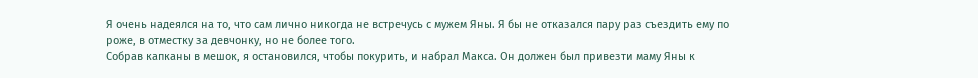Я очень надеялся на то, что сам лично никогда не встречусь с мужем Яны. Я бы не отказался пару раз съездить ему по роже, в отместку за девчонку, но не более того.
Собрав капканы в мешок, я остановился, чтобы покурить, и набрал Макса. Он должен был привезти маму Яны к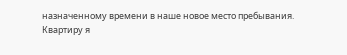назначенному времени в наше новое место пребывания.
Квартиру я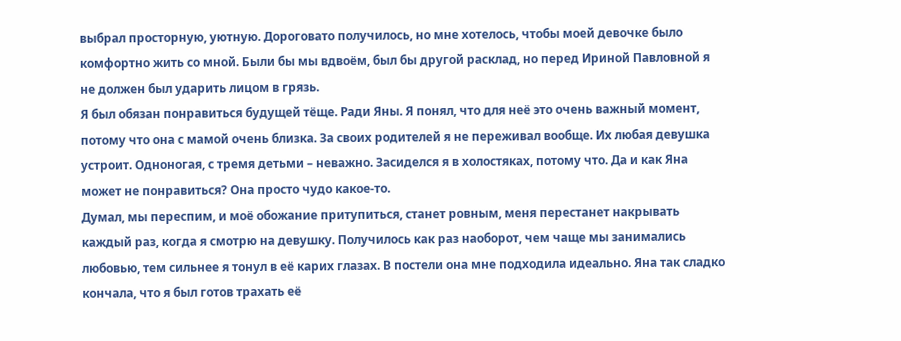выбрал просторную, уютную. Дороговато получилось, но мне хотелось, чтобы моей девочке было комфортно жить со мной. Были бы мы вдвоём, был бы другой расклад, но перед Ириной Павловной я не должен был ударить лицом в грязь.
Я был обязан понравиться будущей тёще. Ради Яны. Я понял, что для неё это очень важный момент, потому что она с мамой очень близка. За своих родителей я не переживал вообще. Их любая девушка устроит. Одноногая, с тремя детьми – неважно. Засиделся я в холостяках, потому что. Да и как Яна может не понравиться? Она просто чудо какое-то.
Думал, мы переспим, и моё обожание притупиться, станет ровным, меня перестанет накрывать каждый раз, когда я смотрю на девушку. Получилось как раз наоборот, чем чаще мы занимались любовью, тем сильнее я тонул в её карих глазах. В постели она мне подходила идеально. Яна так сладко кончала, что я был готов трахать её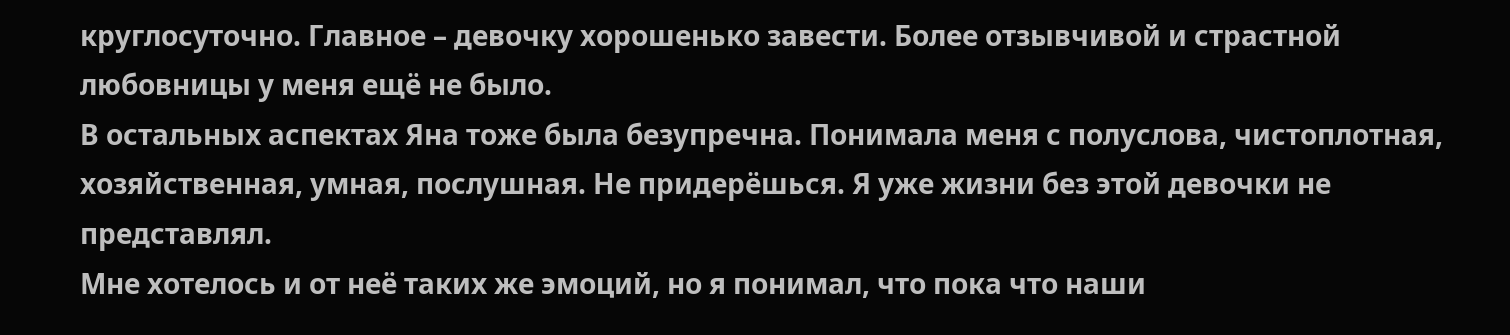круглосуточно. Главное – девочку хорошенько завести. Более отзывчивой и страстной любовницы у меня ещё не было.
В остальных аспектах Яна тоже была безупречна. Понимала меня с полуслова, чистоплотная, хозяйственная, умная, послушная. Не придерёшься. Я уже жизни без этой девочки не представлял.
Мне хотелось и от неё таких же эмоций, но я понимал, что пока что наши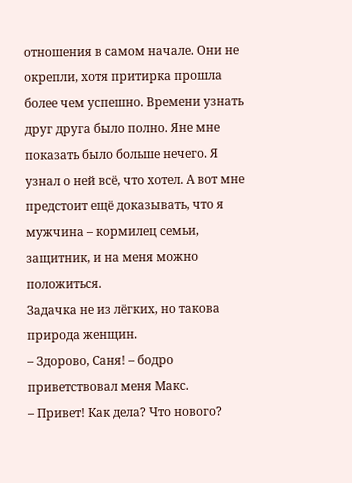отношения в самом начале. Они не окрепли, хотя притирка прошла более чем успешно. Времени узнать друг друга было полно. Яне мне показать было больше нечего. Я узнал о ней всё, что хотел. А вот мне предстоит ещё доказывать, что я мужчина – кормилец семьи, защитник, и на меня можно положиться.
Задачка не из лёгких, но такова природа женщин.
– Здорово, Саня! – бодро приветствовал меня Макс.
– Привет! Как дела? Что нового?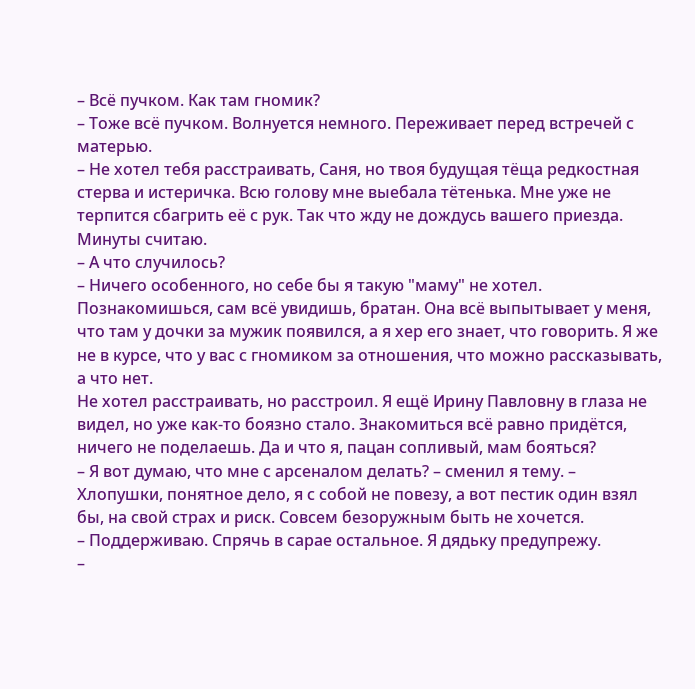– Всё пучком. Как там гномик?
– Тоже всё пучком. Волнуется немного. Переживает перед встречей с матерью.
– Не хотел тебя расстраивать, Саня, но твоя будущая тёща редкостная стерва и истеричка. Всю голову мне выебала тётенька. Мне уже не терпится сбагрить её с рук. Так что жду не дождусь вашего приезда. Минуты считаю.
– А что случилось?
– Ничего особенного, но себе бы я такую "маму" не хотел. Познакомишься, сам всё увидишь, братан. Она всё выпытывает у меня, что там у дочки за мужик появился, а я хер его знает, что говорить. Я же не в курсе, что у вас с гномиком за отношения, что можно рассказывать, а что нет.
Не хотел расстраивать, но расстроил. Я ещё Ирину Павловну в глаза не видел, но уже как-то боязно стало. Знакомиться всё равно придётся, ничего не поделаешь. Да и что я, пацан сопливый, мам бояться?
– Я вот думаю, что мне с арсеналом делать? – сменил я тему. – Хлопушки, понятное дело, я с собой не повезу, а вот пестик один взял бы, на свой страх и риск. Совсем безоружным быть не хочется.
– Поддерживаю. Спрячь в сарае остальное. Я дядьку предупрежу.
–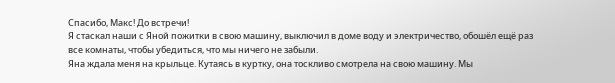Спасибо, Макс! До встречи!
Я стаскал наши с Яной пожитки в свою машину, выключил в доме воду и электричество, обошёл ещё раз все комнаты, чтобы убедиться, что мы ничего не забыли.
Яна ждала меня на крыльце. Кутаясь в куртку, она тоскливо смотрела на свою машину. Мы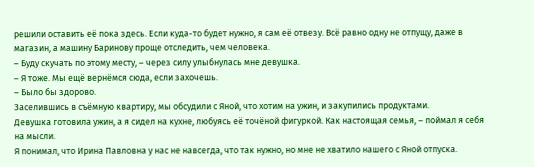решили оставить её пока здесь. Если куда-то будет нужно, я сам её отвезу. Всё равно одну не отпущу, даже в магазин, а машину Баринову проще отследить, чем человека.
– Буду скучать по этому месту, – через силу улыбнулась мне девушка.
– Я тоже. Мы ещё вернёмся сюда, если захочешь.
– Было бы здорово.
Заселившись в съёмную квартиру, мы обсудили с Яной, что хотим на ужин, и закупились продуктами.
Девушка готовила ужин, а я сидел на кухне, любуясь её точёной фигуркой. Как настоящая семья, – поймал я себя на мысли.
Я понимал, что Ирина Павловна у нас не навсегда, что так нужно, но мне не хватило нашего с Яной отпуска.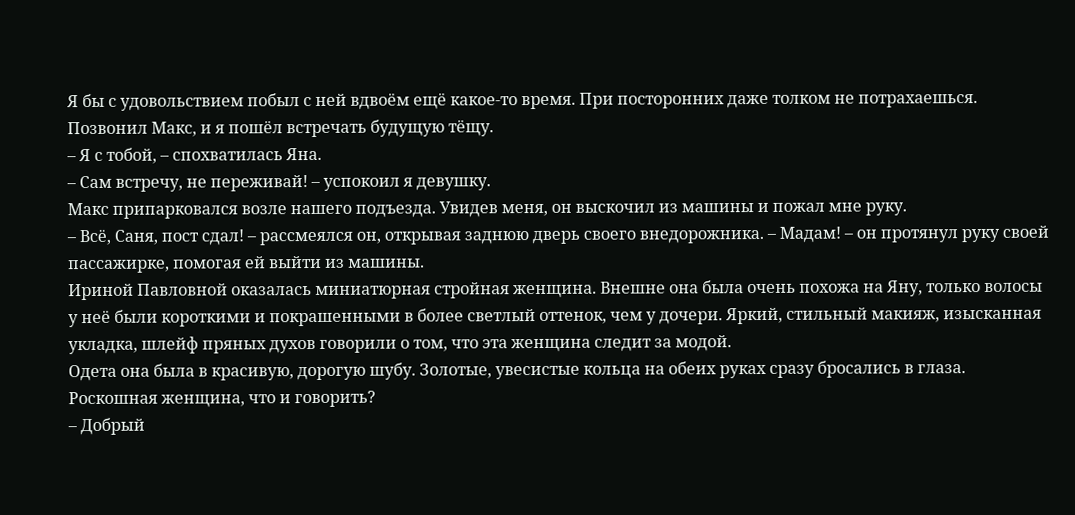Я бы с удовольствием побыл с ней вдвоём ещё какое-то время. При посторонних даже толком не потрахаешься.
Позвонил Макс, и я пошёл встречать будущую тёщу.
– Я с тобой, – спохватилась Яна.
– Сам встречу, не переживай! – успокоил я девушку.
Макс припарковался возле нашего подъезда. Увидев меня, он выскочил из машины и пожал мне руку.
– Всё, Саня, пост сдал! – рассмеялся он, открывая заднюю дверь своего внедорожника. – Мадам! – он протянул руку своей пассажирке, помогая ей выйти из машины.
Ириной Павловной оказалась миниатюрная стройная женщина. Внешне она была очень похожа на Яну, только волосы у неё были короткими и покрашенными в более светлый оттенок, чем у дочери. Яркий, стильный макияж, изысканная укладка, шлейф пряных духов говорили о том, что эта женщина следит за модой.
Одета она была в красивую, дорогую шубу. Золотые, увесистые кольца на обеих руках сразу бросались в глаза. Роскошная женщина, что и говорить?
– Добрый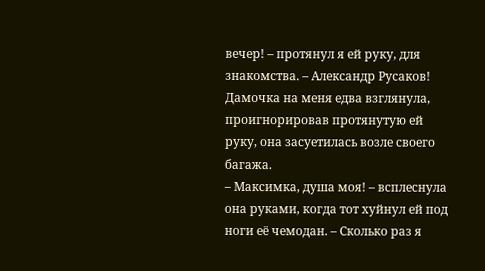вечер! – протянул я ей руку, для знакомства. – Александр Русаков!
Дамочка на меня едва взглянула, проигнорировав протянутую ей руку, она засуетилась возле своего багажа.
– Максимка, душа моя! – всплеснула она руками, когда тот хуйнул ей под ноги её чемодан. – Сколько раз я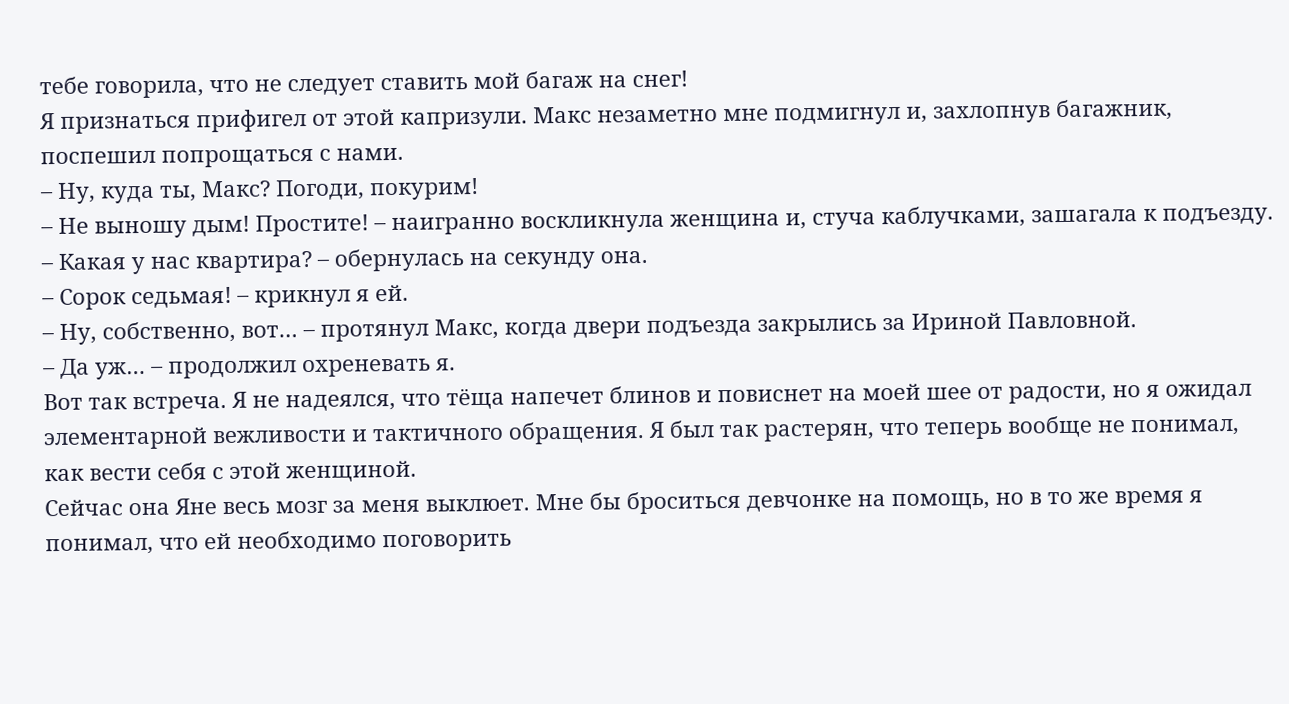тебе говорила, что не следует ставить мой багаж на снег!
Я признаться прифигел от этой капризули. Макс незаметно мне подмигнул и, захлопнув багажник, поспешил попрощаться с нами.
– Ну, куда ты, Макс? Погоди, покурим!
– Не выношу дым! Простите! – наигранно воскликнула женщина и, стуча каблучками, зашагала к подъезду. – Какая у нас квартира? – обернулась на секунду она.
– Сорок седьмая! – крикнул я ей.
– Ну, собственно, вот… – протянул Макс, когда двери подъезда закрылись за Ириной Павловной.
– Да уж… – продолжил охреневать я.
Вот так встреча. Я не надеялся, что тёща напечет блинов и повиснет на моей шее от радости, но я ожидал элементарной вежливости и тактичного обращения. Я был так растерян, что теперь вообще не понимал, как вести себя с этой женщиной.
Сейчас она Яне весь мозг за меня выклюет. Мне бы броситься девчонке на помощь, но в то же время я понимал, что ей необходимо поговорить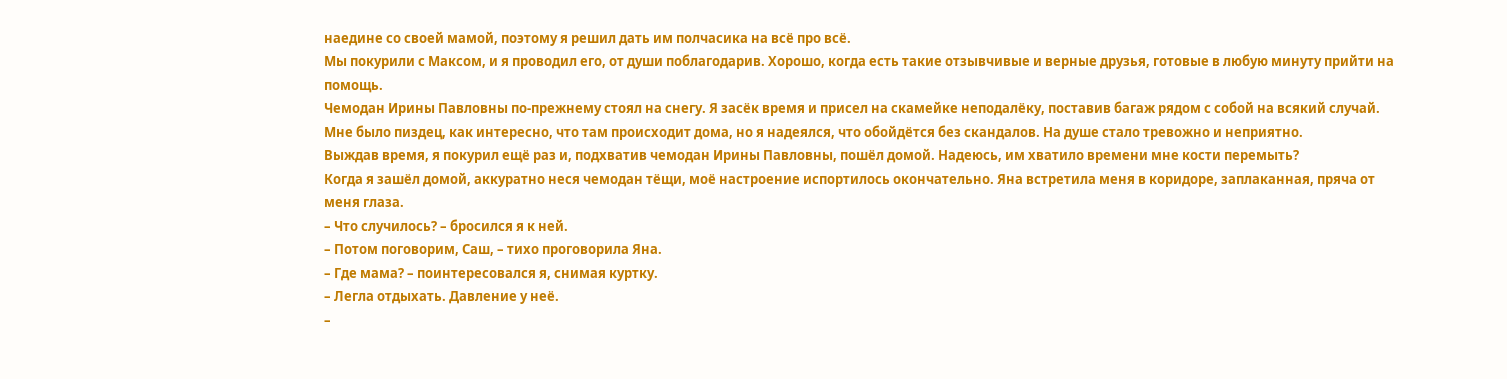наедине со своей мамой, поэтому я решил дать им полчасика на всё про всё.
Мы покурили с Максом, и я проводил его, от души поблагодарив. Хорошо, когда есть такие отзывчивые и верные друзья, готовые в любую минуту прийти на помощь.
Чемодан Ирины Павловны по-прежнему стоял на снегу. Я засёк время и присел на скамейке неподалёку, поставив багаж рядом с собой на всякий случай.
Мне было пиздец, как интересно, что там происходит дома, но я надеялся, что обойдётся без скандалов. На душе стало тревожно и неприятно.
Выждав время, я покурил ещё раз и, подхватив чемодан Ирины Павловны, пошёл домой. Надеюсь, им хватило времени мне кости перемыть?
Когда я зашёл домой, аккуратно неся чемодан тёщи, моё настроение испортилось окончательно. Яна встретила меня в коридоре, заплаканная, пряча от меня глаза.
– Что случилось? – бросился я к ней.
– Потом поговорим, Саш, – тихо проговорила Яна.
– Где мама? – поинтересовался я, снимая куртку.
– Легла отдыхать. Давление у неё.
–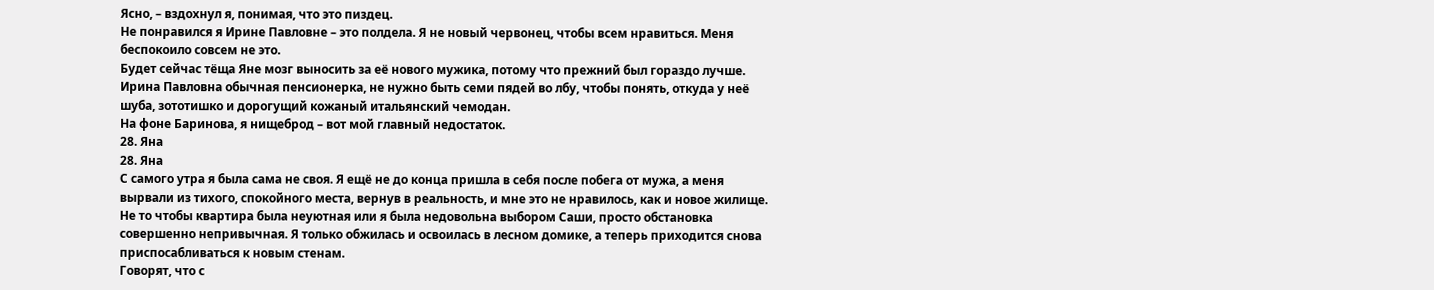Ясно, – вздохнул я, понимая, что это пиздец.
Не понравился я Ирине Павловне – это полдела. Я не новый червонец, чтобы всем нравиться. Меня беспокоило совсем не это.
Будет сейчас тёща Яне мозг выносить за её нового мужика, потому что прежний был гораздо лучше. Ирина Павловна обычная пенсионерка, не нужно быть семи пядей во лбу, чтобы понять, откуда у неё шуба, зототишко и дорогущий кожаный итальянский чемодан.
На фоне Баринова, я нищеброд – вот мой главный недостаток.
28. Яна
28. Яна
С самого утра я была сама не своя. Я ещё не до конца пришла в себя после побега от мужа, а меня вырвали из тихого, спокойного места, вернув в реальность, и мне это не нравилось, как и новое жилище. Не то чтобы квартира была неуютная или я была недовольна выбором Саши, просто обстановка совершенно непривычная. Я только обжилась и освоилась в лесном домике, а теперь приходится снова приспосабливаться к новым стенам.
Говорят, что с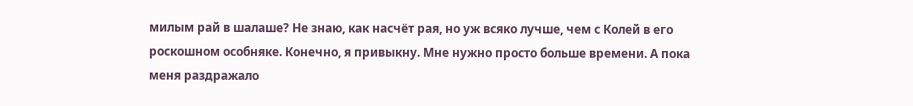милым рай в шалаше? Не знаю, как насчёт рая, но уж всяко лучше, чем с Колей в его роскошном особняке. Конечно, я привыкну. Мне нужно просто больше времени. А пока меня раздражало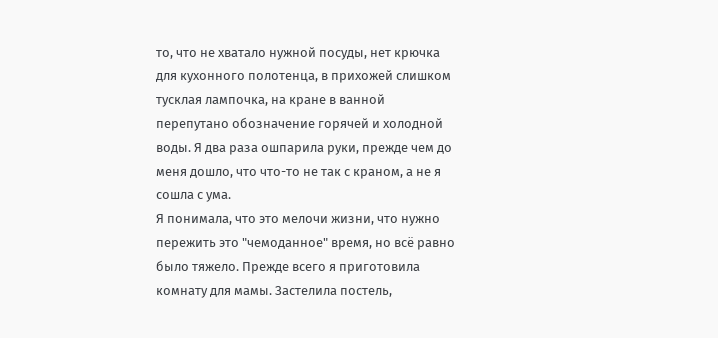то, что не хватало нужной посуды, нет крючка для кухонного полотенца, в прихожей слишком тусклая лампочка, на кране в ванной перепутано обозначение горячей и холодной воды. Я два раза ошпарила руки, прежде чем до меня дошло, что что-то не так с краном, а не я сошла с ума.
Я понимала, что это мелочи жизни, что нужно пережить это "чемоданное" время, но всё равно было тяжело. Прежде всего я приготовила комнату для мамы. Застелила постель,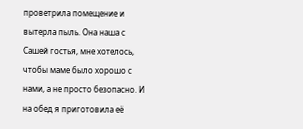проветрила помещение и вытерла пыль. Она наша с Сашей гостья, мне хотелось, чтобы маме было хорошо с нами, а не просто безопасно. И на обед я приготовила её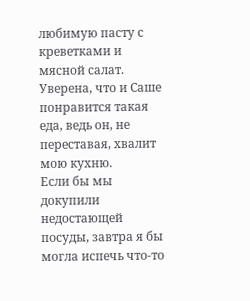любимую пасту с креветками и мясной салат. Уверена, что и Саше понравится такая еда, ведь он, не переставая, хвалит мою кухню.
Если бы мы докупили недостающей посуды, завтра я бы могла испечь что-то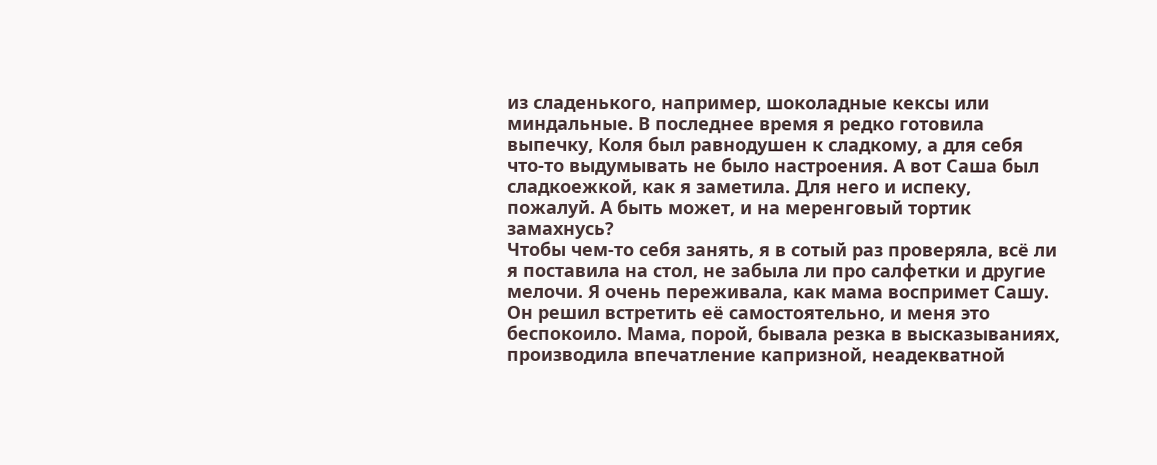из сладенького, например, шоколадные кексы или миндальные. В последнее время я редко готовила выпечку, Коля был равнодушен к сладкому, а для себя что-то выдумывать не было настроения. А вот Саша был сладкоежкой, как я заметила. Для него и испеку, пожалуй. А быть может, и на меренговый тортик замахнусь?
Чтобы чем-то себя занять, я в сотый раз проверяла, всё ли я поставила на стол, не забыла ли про салфетки и другие мелочи. Я очень переживала, как мама воспримет Сашу. Он решил встретить её самостоятельно, и меня это беспокоило. Мама, порой, бывала резка в высказываниях, производила впечатление капризной, неадекватной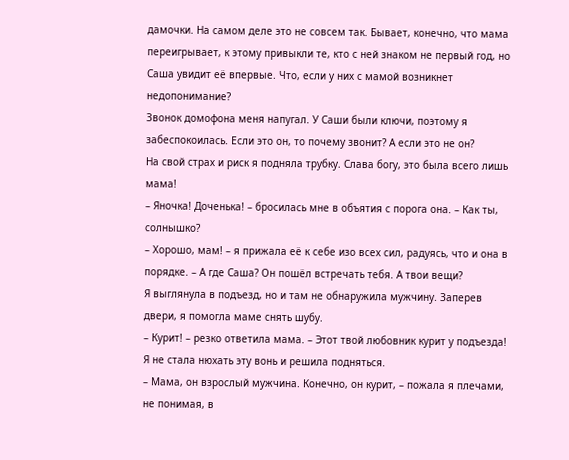дамочки. На самом деле это не совсем так. Бывает, конечно, что мама переигрывает, к этому привыкли те, кто с ней знаком не первый год, но Саша увидит её впервые. Что, если у них с мамой возникнет недопонимание?
Звонок домофона меня напугал. У Саши были ключи, поэтому я забеспокоилась. Если это он, то почему звонит? А если это не он?
На свой страх и риск я подняла трубку. Слава богу, это была всего лишь мама!
– Яночка! Доченька! – бросилась мне в объятия с порога она. – Как ты, солнышко?
– Хорошо, мам! – я прижала её к себе изо всех сил, радуясь, что и она в порядке. – А где Саша? Он пошёл встречать тебя. А твои вещи?
Я выглянула в подъезд, но и там не обнаружила мужчину. Заперев двери, я помогла маме снять шубу.
– Курит! – резко ответила мама. – Этот твой любовник курит у подъезда! Я не стала нюхать эту вонь и решила подняться.
– Мама, он взрослый мужчина. Конечно, он курит, – пожала я плечами, не понимая, в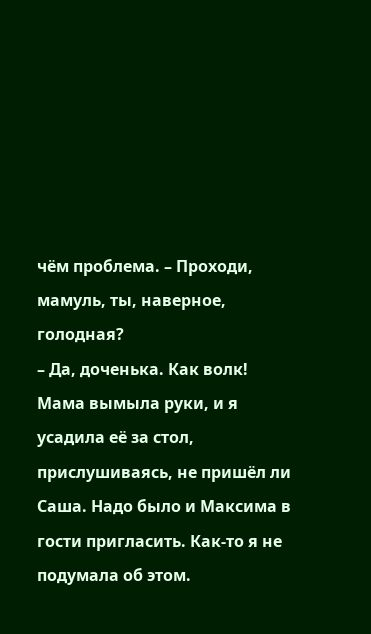чём проблема. – Проходи, мамуль, ты, наверное, голодная?
– Да, доченька. Как волк!
Мама вымыла руки, и я усадила её за стол, прислушиваясь, не пришёл ли Саша. Надо было и Максима в гости пригласить. Как-то я не подумала об этом.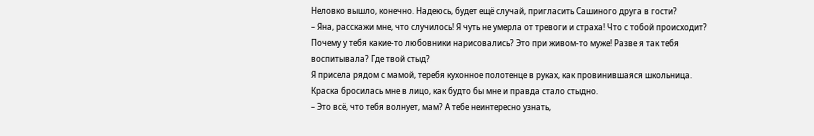Неловко вышло, конечно. Надеюсь, будет ещё случай, пригласить Сашиного друга в гости?
– Яна, расскажи мне, что случилось! Я чуть не умерла от тревоги и страха! Что с тобой происходит? Почему у тебя какие-то любовники нарисовались? Это при живом-то муже! Разве я так тебя воспитывала? Где твой стыд?
Я присела рядом с мамой, теребя кухонное полотенце в руках, как провинившаяся школьница. Краска бросилась мне в лицо, как будто бы мне и правда стало стыдно.
– Это всё, что тебя волнует, мам? А тебе неинтересно узнать,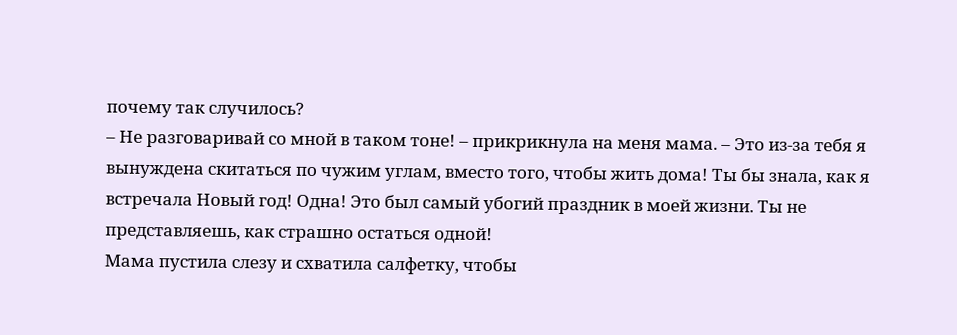почему так случилось?
– Не разговаривай со мной в таком тоне! – прикрикнула на меня мама. – Это из-за тебя я вынуждена скитаться по чужим углам, вместо того, чтобы жить дома! Ты бы знала, как я встречала Новый год! Одна! Это был самый убогий праздник в моей жизни. Ты не представляешь, как страшно остаться одной!
Мама пустила слезу и схватила салфетку, чтобы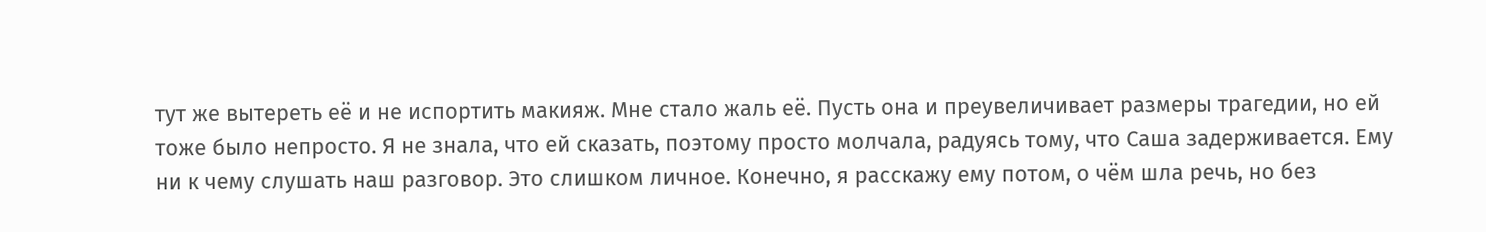тут же вытереть её и не испортить макияж. Мне стало жаль её. Пусть она и преувеличивает размеры трагедии, но ей тоже было непросто. Я не знала, что ей сказать, поэтому просто молчала, радуясь тому, что Саша задерживается. Ему ни к чему слушать наш разговор. Это слишком личное. Конечно, я расскажу ему потом, о чём шла речь, но без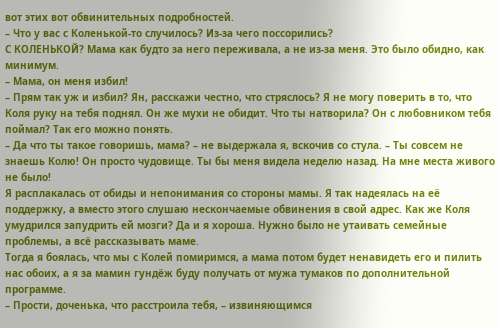вот этих вот обвинительных подробностей.
– Что у вас с Коленькой-то случилось? Из-за чего поссорились?
С КОЛЕНЬКОЙ? Мама как будто за него переживала, а не из-за меня. Это было обидно, как минимум.
– Мама, он меня избил!
– Прям так уж и избил? Ян, расскажи честно, что стряслось? Я не могу поверить в то, что Коля руку на тебя поднял. Он же мухи не обидит. Что ты натворила? Он с любовником тебя поймал? Так его можно понять.
– Да что ты такое говоришь, мама? – не выдержала я, вскочив со стула. – Ты совсем не знаешь Колю! Он просто чудовище. Ты бы меня видела неделю назад. На мне места живого не было!
Я расплакалась от обиды и непонимания со стороны мамы. Я так надеялась на её поддержку, а вместо этого слушаю нескончаемые обвинения в свой адрес. Как же Коля умудрился запудрить ей мозги? Да и я хороша. Нужно было не утаивать семейные проблемы, а всё рассказывать маме.
Тогда я боялась, что мы с Колей помиримся, а мама потом будет ненавидеть его и пилить нас обоих, а я за мамин гундёж буду получать от мужа тумаков по дополнительной программе.
– Прости, доченька, что расстроила тебя, – извиняющимся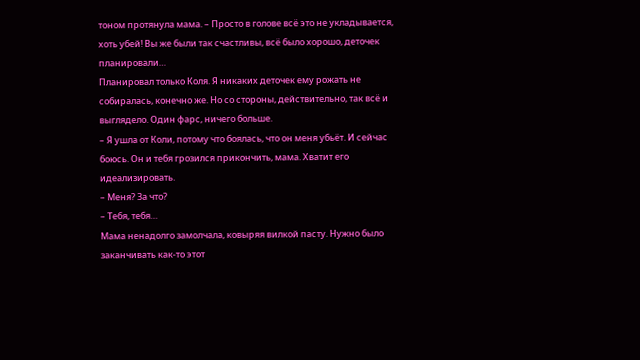тоном протянула мама. – Просто в голове всё это не укладывается, хоть убей! Вы же были так счастливы, всё было хорошо, деточек планировали…
Планировал только Коля. Я никаких деточек ему рожать не собиралась, конечно же. Но со стороны, действительно, так всё и выглядело. Один фарс, ничего больше.
– Я ушла от Коли, потому что боялась, что он меня убьёт. И сейчас боюсь. Он и тебя грозился прикончить, мама. Хватит его идеализировать.
– Меня? За что?
– Тебя, тебя…
Мама ненадолго замолчала, ковыряя вилкой пасту. Нужно было заканчивать как-то этот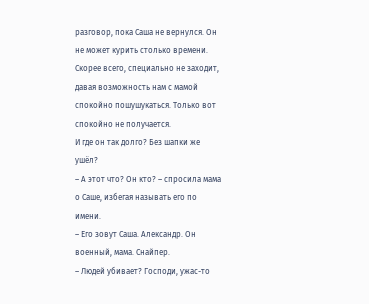разговор, пока Саша не вернулся. Он не может курить столько времени. Скорее всего, специально не заходит, давая возможность нам с мамой спокойно пошушукаться. Только вот спокойно не получается.
И где он так долго? Без шапки же ушёл?
– А этот что? Он кто? – спросила мама о Саше, избегая называть его по имени.
– Его зовут Саша. Александр. Он военный, мама. Снайпер.
– Людей убивает? Господи, ужас-то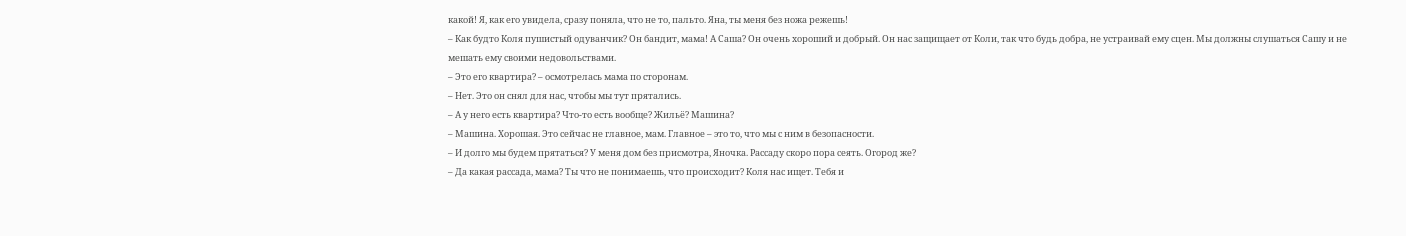какой! Я, как его увидела, сразу поняла, что не то, пальто. Яна, ты меня без ножа режешь!
– Как будто Коля пушистый одуванчик? Он бандит, мама! А Саша? Он очень хороший и добрый. Он нас защищает от Коли, так что будь добра, не устраивай ему сцен. Мы должны слушаться Сашу и не мешать ему своими недовольствами.
– Это его квартира? – осмотрелась мама по сторонам.
– Нет. Это он снял для нас, чтобы мы тут прятались.
– А у него есть квартира? Что-то есть вообще? Жильё? Машина?
– Машина. Хорошая. Это сейчас не главное, мам. Главное – это то, что мы с ним в безопасности.
– И долго мы будем прятаться? У меня дом без присмотра, Яночка. Рассаду скоро пора сеять. Огород же?
– Да какая рассада, мама? Ты что не понимаешь, что происходит? Коля нас ищет. Тебя и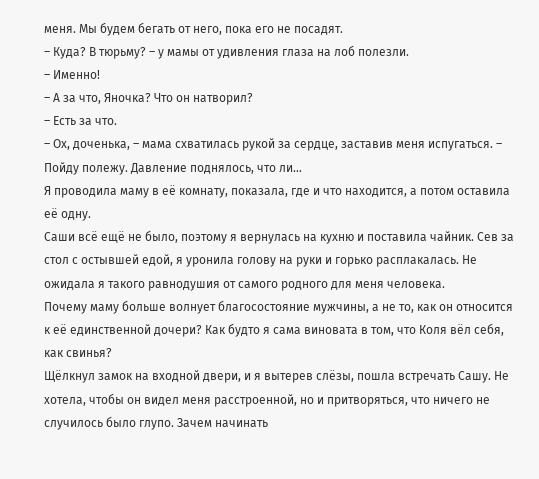меня. Мы будем бегать от него, пока его не посадят.
– Куда? В тюрьму? – у мамы от удивления глаза на лоб полезли.
– Именно!
– А за что, Яночка? Что он натворил?
– Есть за что.
– Ох, доченька, – мама схватилась рукой за сердце, заставив меня испугаться. – Пойду полежу. Давление поднялось, что ли…
Я проводила маму в её комнату, показала, где и что находится, а потом оставила её одну.
Саши всё ещё не было, поэтому я вернулась на кухню и поставила чайник. Сев за стол с остывшей едой, я уронила голову на руки и горько расплакалась. Не ожидала я такого равнодушия от самого родного для меня человека.
Почему маму больше волнует благосостояние мужчины, а не то, как он относится к её единственной дочери? Как будто я сама виновата в том, что Коля вёл себя, как свинья?
Щёлкнул замок на входной двери, и я вытерев слёзы, пошла встречать Сашу. Не хотела, чтобы он видел меня расстроенной, но и притворяться, что ничего не случилось было глупо. Зачем начинать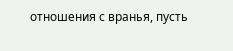отношения с вранья, пусть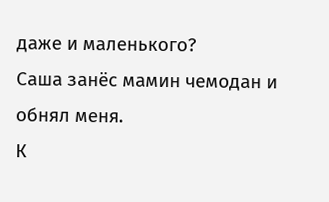даже и маленького?
Саша занёс мамин чемодан и обнял меня.
К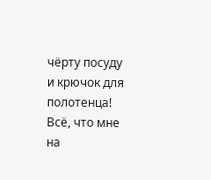чёрту посуду и крючок для полотенца! Всё, что мне на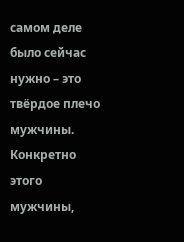самом деле было сейчас нужно – это твёрдое плечо мужчины. Конкретно этого мужчины,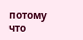потому что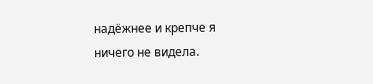надёжнее и крепче я ничего не видела.